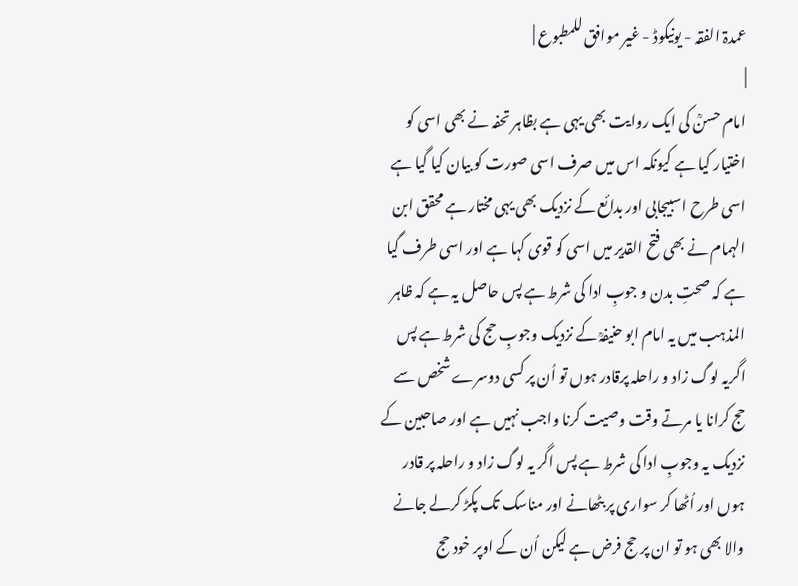عمدۃ الفقہ - یونیکوڈ - غیر موافق للمطبوع |
|
امام حسنؒ کی ایک روایت بھی یہی ہے بظاہر تحفہ نے بھی اسی کو اختیار کیا ہے کیونکہ اس میں صرف اسی صورت کو بیان کیا گیا ہے اسی طرح اسبیجابی اور بدائع کے نزدیک بھی یہی مختار ہے محقق ابن الہمام نے بھی فتح القدیر میں اسی کو قوی کہا ہے اور اسی طرف گیا ہے کہ صحتِ بدن و جوبِ ادا کی شرط ہے پس حاصل یہ ہے کہ ظاہر المذہب میں یہ امام ابو حنیفہؒ کے نزدیک وجوبِ حج کی شرط ہے پس اگریہ لوگ زاد و راحلہ پرقادر ہوں تو اُن پر کسی دوسرے شخص سے حج کرانا یا مرتے وقت وصیت کرنا واجب نہیں ہے اور صاحبین کے نزدیک یہ وجوبِ ادا کی شرط ہے پس اگر یہ لوگ زاد و راحلہ پر قادر ہوں اور اُٹھا کر سواری پر بٹھانے اور مناسک تک پکڑ کرلے جانے والا بھی ہو تو ان پر حج فرض ہے لیکن اُن کے اوپر خود حج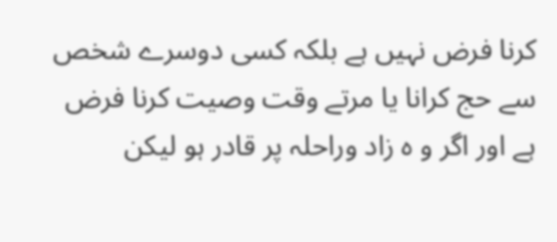کرنا فرض نہیں ہے بلکہ کسی دوسرے شخص سے حج کرانا یا مرتے وقت وصیت کرنا فرض ہے اور اگر و ہ زاد وراحلہ پر قادر ہو لیکن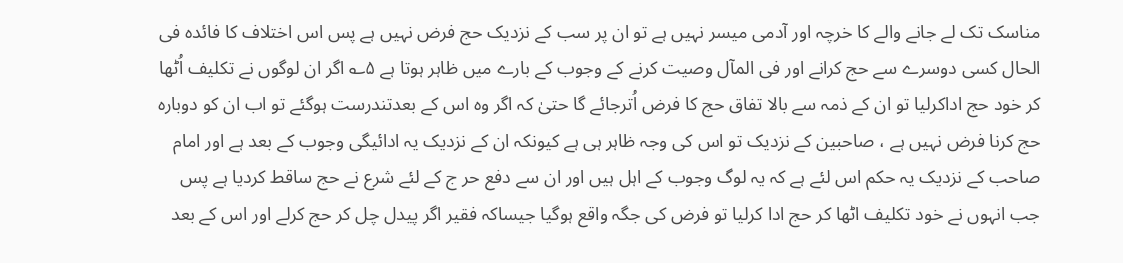مناسک تک لے جانے والے کا خرچہ اور آدمی میسر نہیں ہے تو ان پر سب کے نزدیک حج فرض نہیں ہے پس اس اختلاف کا فائدہ فی الحال کسی دوسرے سے حج کرانے اور فی المآل وصیت کرنے کے وجوب کے بارے میں ظاہر ہوتا ہے ۵؎ اگر ان لوگوں نے تکلیف اُٹھا کر خود حج اداکرلیا تو ان کے ذمہ سے بالا تفاق حج کا فرض اُترجائے گا حتیٰ کہ اگر وہ اس کے بعدتندرست ہوگئے تو اب ان کو دوبارہ حج کرنا فرض نہیں ہے ، صاحبین کے نزدیک تو اس کی وجہ ظاہر ہی ہے کیونکہ ان کے نزدیک یہ ادائیگی وجوب کے بعد ہے اور امام صاحب کے نزدیک یہ حکم اس لئے ہے کہ یہ لوگ وجوب کے اہل ہیں اور ان سے دفع حر ج کے لئے شرع نے حج ساقط کردیا ہے پس جب انہوں نے خود تکلیف اٹھا کر حج ادا کرلیا تو فرض کی جگہ واقع ہوگیا جیساکہ فقیر اگر پیدل چل کر حج کرلے اور اس کے بعد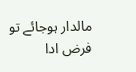مالدار ہوجائے تو فرض ادا